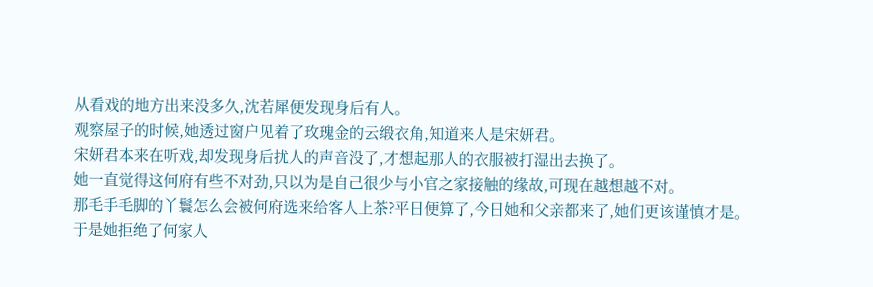从看戏的地方出来没多久,沈若犀便发现身后有人。
观察屋子的时候,她透过窗户见着了玫瑰金的云缎衣角,知道来人是宋妍君。
宋妍君本来在听戏,却发现身后扰人的声音没了,才想起那人的衣服被打湿出去换了。
她一直觉得这何府有些不对劲,只以为是自己很少与小官之家接触的缘故,可现在越想越不对。
那毛手毛脚的丫鬟怎么会被何府选来给客人上茶?平日便算了,今日她和父亲都来了,她们更该谨慎才是。
于是她拒绝了何家人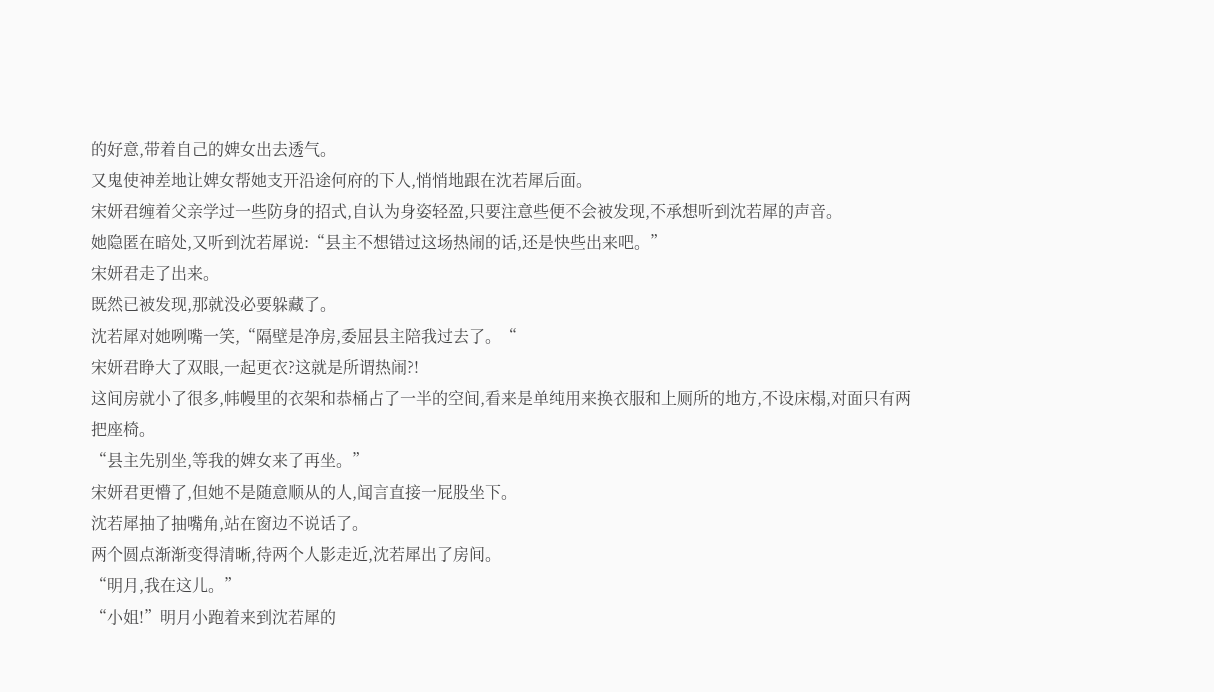的好意,带着自己的婢女出去透气。
又鬼使神差地让婢女帮她支开沿途何府的下人,悄悄地跟在沈若犀后面。
宋妍君缠着父亲学过一些防身的招式,自认为身姿轻盈,只要注意些便不会被发现,不承想听到沈若犀的声音。
她隐匿在暗处,又听到沈若犀说:“县主不想错过这场热闹的话,还是快些出来吧。”
宋妍君走了出来。
既然已被发现,那就没必要躲藏了。
沈若犀对她咧嘴一笑,“隔壁是净房,委屈县主陪我过去了。“
宋妍君睁大了双眼,一起更衣?这就是所谓热闹?!
这间房就小了很多,帏幔里的衣架和恭桶占了一半的空间,看来是单纯用来换衣服和上厕所的地方,不设床榻,对面只有两把座椅。
“县主先别坐,等我的婢女来了再坐。”
宋妍君更懵了,但她不是随意顺从的人,闻言直接一屁股坐下。
沈若犀抽了抽嘴角,站在窗边不说话了。
两个圆点渐渐变得清晰,待两个人影走近,沈若犀出了房间。
“明月,我在这儿。”
“小姐!”明月小跑着来到沈若犀的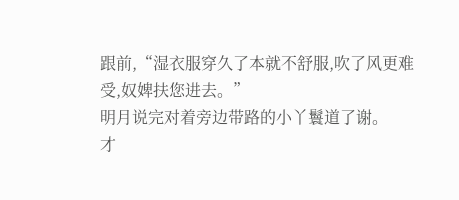跟前,“湿衣服穿久了本就不舒服,吹了风更难受,奴婢扶您进去。”
明月说完对着旁边带路的小丫鬟道了谢。
才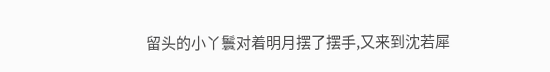留头的小丫鬟对着明月摆了摆手,又来到沈若犀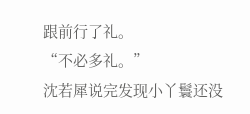跟前行了礼。
“不必多礼。”
沈若犀说完发现小丫鬟还没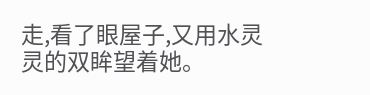走,看了眼屋子,又用水灵灵的双眸望着她。